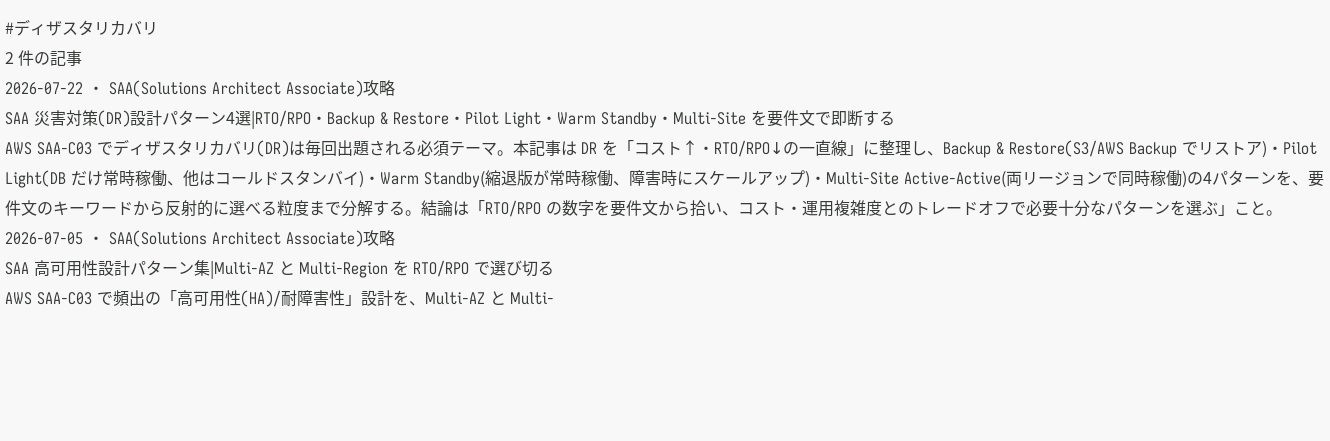#ディザスタリカバリ
2 件の記事
2026-07-22 ・ SAA(Solutions Architect Associate)攻略
SAA 災害対策(DR)設計パターン4選|RTO/RPO・Backup & Restore・Pilot Light・Warm Standby・Multi-Site を要件文で即断する
AWS SAA-C03 でディザスタリカバリ(DR)は毎回出題される必須テーマ。本記事は DR を「コスト↑・RTO/RPO↓の一直線」に整理し、Backup & Restore(S3/AWS Backup でリストア)・Pilot Light(DB だけ常時稼働、他はコールドスタンバイ)・Warm Standby(縮退版が常時稼働、障害時にスケールアップ)・Multi-Site Active-Active(両リージョンで同時稼働)の4パターンを、要件文のキーワードから反射的に選べる粒度まで分解する。結論は「RTO/RPO の数字を要件文から拾い、コスト・運用複雑度とのトレードオフで必要十分なパターンを選ぶ」こと。
2026-07-05 ・ SAA(Solutions Architect Associate)攻略
SAA 高可用性設計パターン集|Multi-AZ と Multi-Region を RTO/RPO で選び切る
AWS SAA-C03 で頻出の「高可用性(HA)/耐障害性」設計を、Multi-AZ と Multi-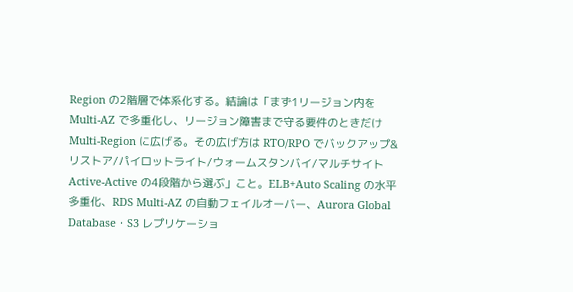Region の2階層で体系化する。結論は「まず1リージョン内を Multi-AZ で多重化し、リージョン障害まで守る要件のときだけ Multi-Region に広げる。その広げ方は RTO/RPO でバックアップ&リストア/パイロットライト/ウォームスタンバイ/マルチサイト Active-Active の4段階から選ぶ」こと。ELB+Auto Scaling の水平多重化、RDS Multi-AZ の自動フェイルオーバー、Aurora Global Database・S3 レプリケーショ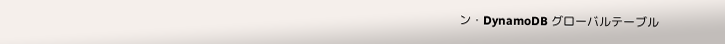ン・DynamoDB グローバルテーブル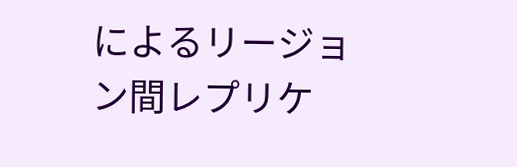によるリージョン間レプリケ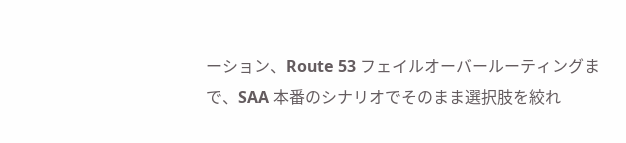ーション、Route 53 フェイルオーバールーティングまで、SAA 本番のシナリオでそのまま選択肢を絞れ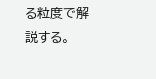る粒度で解説する。